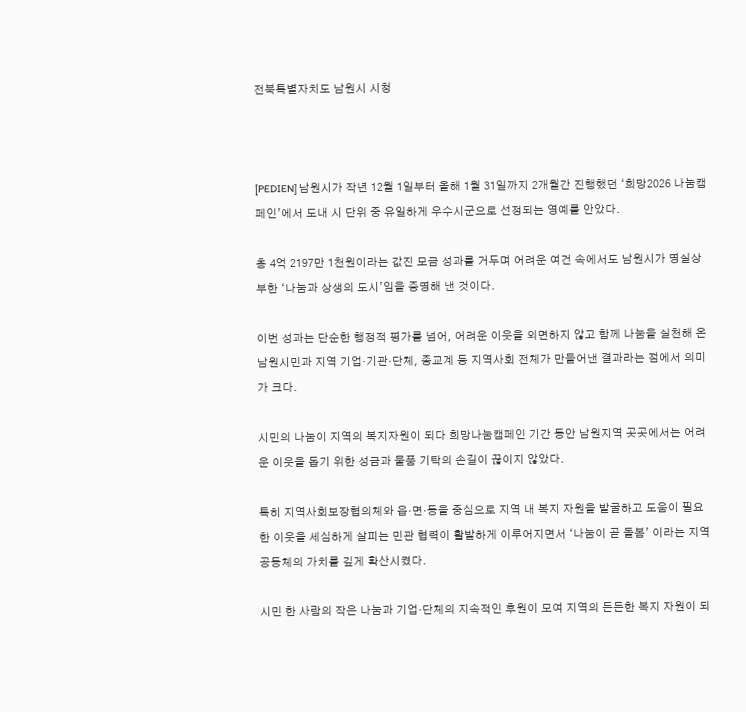전북특별자치도 남원시 시청



[PEDIEN] 남원시가 작년 12월 1일부터 올해 1월 31일까지 2개월간 진행했던 ‘희망2026 나눔캠페인’에서 도내 시 단위 중 유일하게 우수시군으로 선정되는 영예를 안았다.

총 4억 2197만 1천원이라는 값진 모금 성과를 거두며 어려운 여건 속에서도 남원시가 명실상부한 ‘나눔과 상생의 도시’임을 증명해 낸 것이다.

이번 성과는 단순한 행정적 평가를 넘어, 어려운 이웃을 외면하지 않고 함께 나눔을 실천해 온 남원시민과 지역 기업·기관·단체, 종교계 등 지역사회 전체가 만들어낸 결과라는 점에서 의미가 크다.

시민의 나눔이 지역의 복지자원이 되다 희망나눔캠페인 기간 동안 남원지역 곳곳에서는 어려운 이웃을 돕기 위한 성금과 물품 기탁의 손길이 끊이지 않았다.

특히 지역사회보장협의체와 읍·면·동을 중심으로 지역 내 복지 자원을 발굴하고 도움이 필요한 이웃을 세심하게 살피는 민관 협력이 활발하게 이루어지면서 ‘나눔이 곧 돌봄’ 이라는 지역공동체의 가치를 깊게 확산시켰다.

시민 한 사람의 작은 나눔과 기업·단체의 지속적인 후원이 모여 지역의 든든한 복지 자원이 되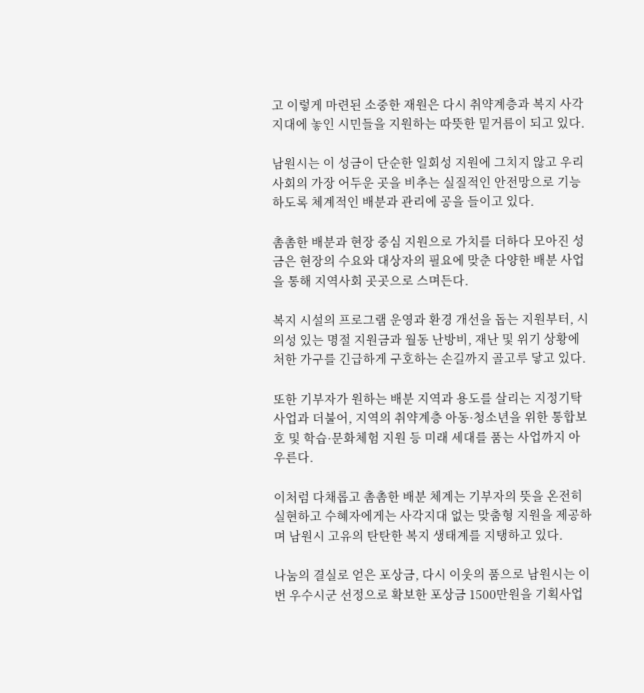고 이렇게 마련된 소중한 재원은 다시 취약계층과 복지 사각지대에 놓인 시민들을 지원하는 따뜻한 밑거름이 되고 있다.

남원시는 이 성금이 단순한 일회성 지원에 그치지 않고 우리 사회의 가장 어두운 곳을 비추는 실질적인 안전망으로 기능하도록 체계적인 배분과 관리에 공을 들이고 있다.

촘촘한 배분과 현장 중심 지원으로 가치를 더하다 모아진 성금은 현장의 수요와 대상자의 필요에 맞춘 다양한 배분 사업을 통해 지역사회 곳곳으로 스며든다.

복지 시설의 프로그램 운영과 환경 개선을 돕는 지원부터, 시의성 있는 명절 지원금과 월동 난방비, 재난 및 위기 상황에 처한 가구를 긴급하게 구호하는 손길까지 골고루 닿고 있다.

또한 기부자가 원하는 배분 지역과 용도를 살리는 지정기탁 사업과 더불어, 지역의 취약계층 아동·청소년을 위한 통합보호 및 학습·문화체험 지원 등 미래 세대를 품는 사업까지 아우른다.

이처럼 다채롭고 촘촘한 배분 체계는 기부자의 뜻을 온전히 실현하고 수혜자에게는 사각지대 없는 맞춤형 지원을 제공하며 남원시 고유의 탄탄한 복지 생태계를 지탱하고 있다.

나눔의 결실로 얻은 포상금, 다시 이웃의 품으로 남원시는 이번 우수시군 선정으로 확보한 포상금 1500만원을 기획사업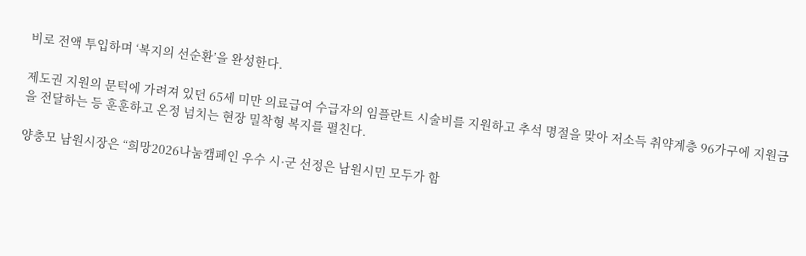비로 전액 투입하며 ‘복지의 선순환’을 완성한다.

제도권 지원의 문턱에 가려져 있던 65세 미만 의료급여 수급자의 임플란트 시술비를 지원하고 추석 명절을 맞아 저소득 취약계층 96가구에 지원금을 전달하는 등 훈훈하고 온정 넘치는 현장 밀착형 복지를 펼친다.

양충모 남원시장은 “희망2026나눔캠페인 우수 시·군 선정은 남원시민 모두가 함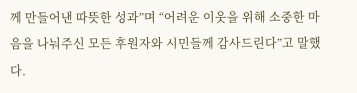께 만들어낸 따뜻한 성과”며 “어려운 이웃을 위해 소중한 마음을 나눠주신 모든 후원자와 시민들께 감사드린다”고 말했다.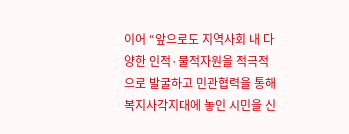이어 “앞으로도 지역사회 내 다양한 인적·물적자원을 적극적으로 발굴하고 민관협력을 통해 복지사각지대에 놓인 시민을 신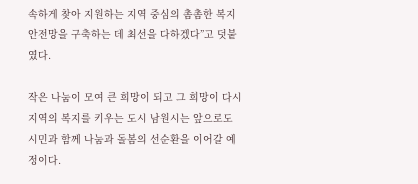속하게 찾아 지원하는 지역 중심의 촘촘한 복지 안전망을 구축하는 데 최선을 다하겠다”고 덧붙였다.

작은 나눔이 모여 큰 희망이 되고 그 희망이 다시 지역의 복지를 키우는 도시 남원시는 앞으로도 시민과 함께 나눔과 돌봄의 선순환을 이어갈 예정이다.